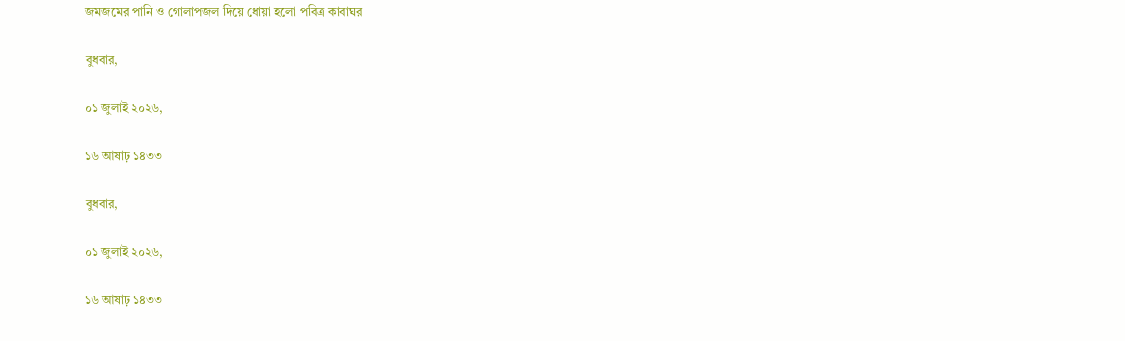জমজমের পানি ও গোলাপজল দিয়ে ধোয়া হলো পবিত্র কাবাঘর

বুধবার,

০১ জুলাই ২০২৬,

১৬ আষাঢ় ১৪৩৩

বুধবার,

০১ জুলাই ২০২৬,

১৬ আষাঢ় ১৪৩৩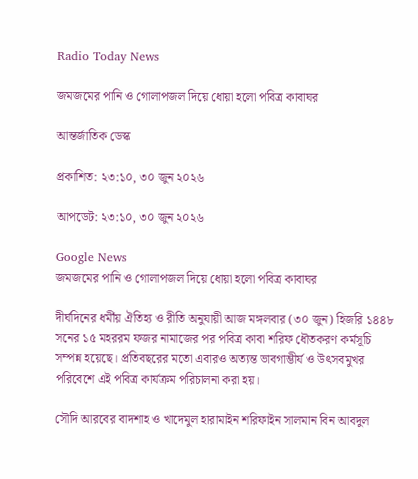Radio Today News

জমজমের পানি ও গোলাপজল দিয়ে ধোয়া হলো পবিত্র কাবাঘর

আন্তর্জাতিক ডেস্ক

প্রকাশিত: ২৩:১০, ৩০ জুন ২০২৬

আপডেট: ২৩:১০, ৩০ জুন ২০২৬

Google News
জমজমের পানি ও গোলাপজল দিয়ে ধোয়া হলো পবিত্র কাবাঘর

দীর্ঘদিনের ধর্মীয় ঐতিহ্য ও রীতি অনুযায়ী আজ মঙ্গলবার (৩০ জুন) হিজরি ১৪৪৮ সনের ১৫ মহররম ফজর নামাজের পর পবিত্র কাবা শরিফ ধৌতকরণ কর্মসূচি সম্পন্ন হয়েছে। প্রতিবছরের মতো এবারও অত্যন্ত ভাবগাম্ভীর্য ও উৎসবমুখর পরিবেশে এই পবিত্র কার্যক্রম পরিচালনা করা হয়।

সৌদি আরবের বাদশাহ ও খাদেমুল হারামাইন শরিফাইন সালমান বিন আবদুল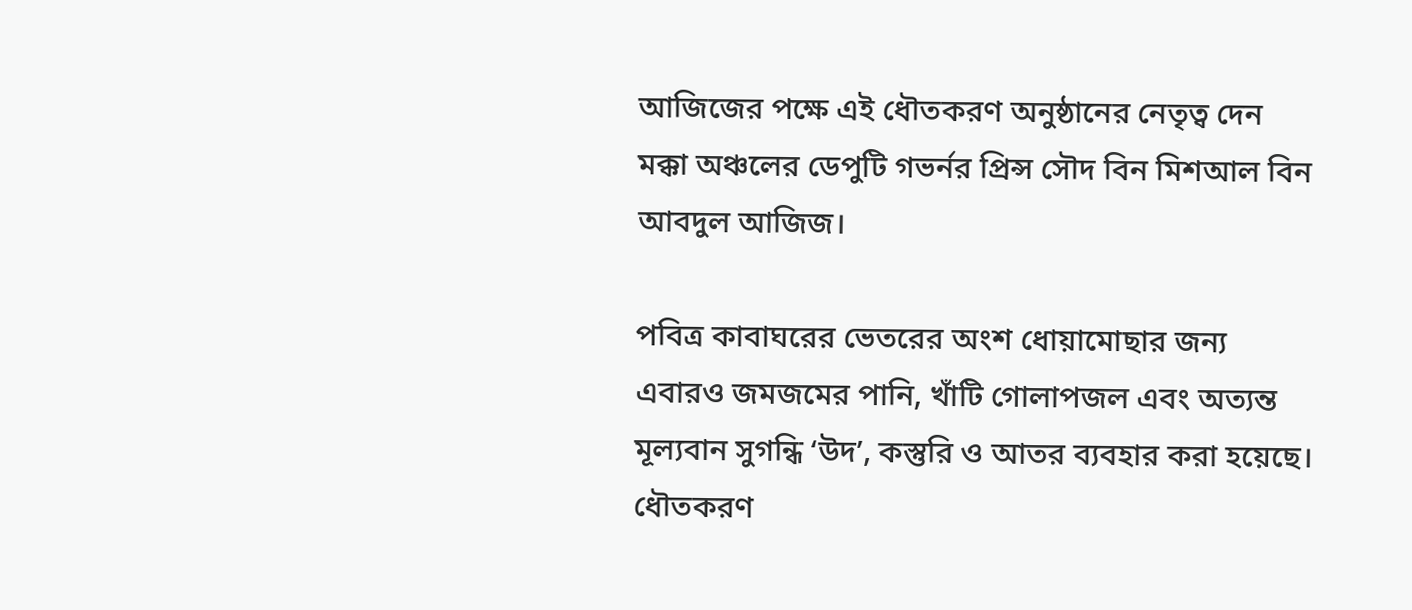আজিজের পক্ষে এই ধৌতকরণ অনুষ্ঠানের নেতৃত্ব দেন মক্কা অঞ্চলের ডেপুটি গভর্নর প্রিন্স সৌদ বিন মিশআল বিন আবদুল আজিজ।

পবিত্র কাবাঘরের ভেতরের অংশ ধোয়ামোছার জন্য এবারও জমজমের পানি, খাঁটি গোলাপজল এবং অত্যন্ত মূল্যবান সুগন্ধি ‘উদ’, কস্তুরি ও আতর ব্যবহার করা হয়েছে। ধৌতকরণ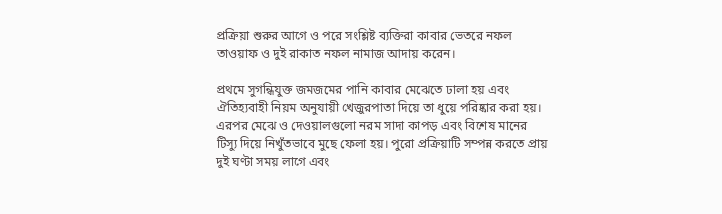প্রক্রিয়া শুরুর আগে ও পরে সংশ্লিষ্ট ব্যক্তিরা কাবার ভেতরে নফল তাওয়াফ ও দুই রাকাত নফল নামাজ আদায় করেন।

প্রথমে সুগন্ধিযুক্ত জমজমের পানি কাবার মেঝেতে ঢালা হয় এবং ঐতিহ্যবাহী নিয়ম অনুযায়ী খেজুরপাতা দিয়ে তা ধুয়ে পরিষ্কার করা হয়। এরপর মেঝে ও দেওয়ালগুলো নরম সাদা কাপড় এবং বিশেষ মানের টিস্যু দিয়ে নিখুঁতভাবে মুছে ফেলা হয়। পুরো প্রক্রিয়াটি সম্পন্ন করতে প্রায় দুই ঘণ্টা সময় লাগে এবং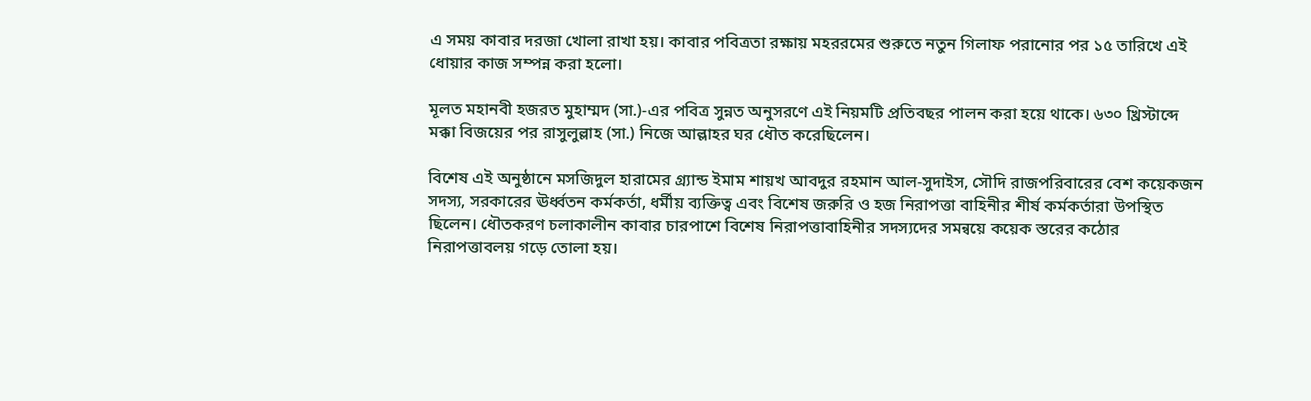এ সময় কাবার দরজা খোলা রাখা হয়। কাবার পবিত্রতা রক্ষায় মহররমের শুরুতে নতুন গিলাফ পরানোর পর ১৫ তারিখে এই ধোয়ার কাজ সম্পন্ন করা হলো।

মূলত মহানবী হজরত মুহাম্মদ (সা.)-এর পবিত্র সুন্নত অনুসরণে এই নিয়মটি প্রতিবছর পালন করা হয়ে থাকে। ৬৩০ খ্রিস্টাব্দে মক্কা বিজয়ের পর রাসুলুল্লাহ (সা.) নিজে আল্লাহর ঘর ধৌত করেছিলেন।

বিশেষ এই অনুষ্ঠানে মসজিদুল হারামের গ্র্যান্ড ইমাম শায়খ আবদুর রহমান আল-সুদাইস, সৌদি রাজপরিবারের বেশ কয়েকজন সদস্য, সরকারের ঊর্ধ্বতন কর্মকর্তা, ধর্মীয় ব্যক্তিত্ব এবং বিশেষ জরুরি ও হজ নিরাপত্তা বাহিনীর শীর্ষ কর্মকর্তারা উপস্থিত ছিলেন। ধৌতকরণ চলাকালীন কাবার চারপাশে বিশেষ নিরাপত্তাবাহিনীর সদস্যদের সমন্বয়ে কয়েক স্তরের কঠোর নিরাপত্তাবলয় গড়ে তোলা হয়।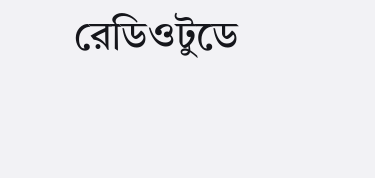রেডিওটুডে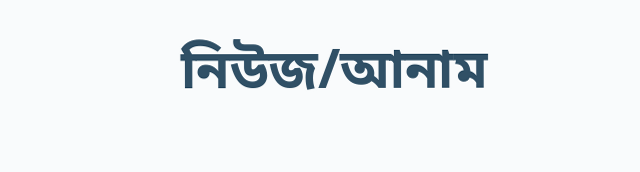নিউজ/আনাম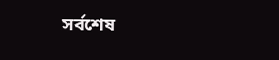সর্বশেষ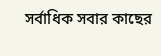সর্বাধিক সবার কাছের